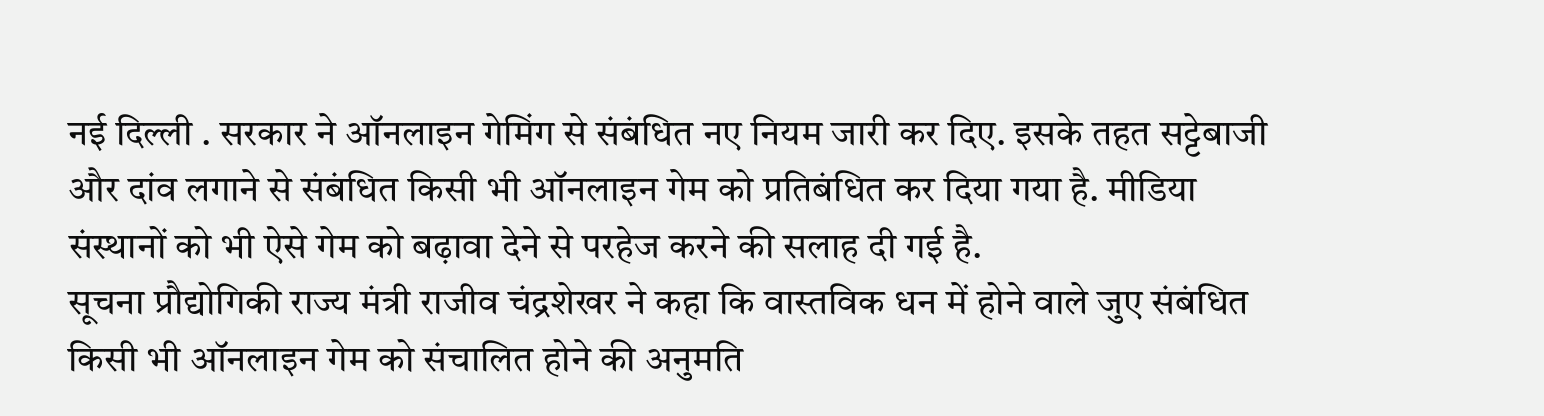नई दिल्ली . सरकार ने ऑनलाइन गेमिंग से संबंधित नए नियम जारी कर दिए. इसके तहत सट्टेबाजी और दांव लगाने से संबंधित किसी भी ऑनलाइन गेम को प्रतिबंधित कर दिया गया है. मीडिया संस्थानों को भी ऐसे गेम को बढ़ावा देने से परहेज करने की सलाह दी गई है.
सूचना प्रौद्योगिकी राज्य मंत्री राजीव चंद्रशेखर ने कहा कि वास्तविक धन में होने वाले जुए संबंधित किसी भी ऑनलाइन गेम को संचालित होने की अनुमति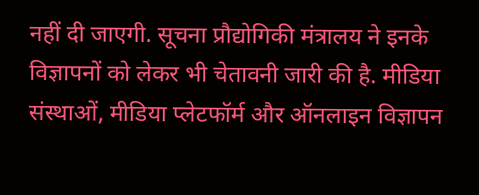नहीं दी जाएगी. सूचना प्रौद्योगिकी मंत्रालय ने इनके विज्ञापनों को लेकर भी चेतावनी जारी की है. मीडिया संस्थाओं, मीडिया प्लेटफॉर्म और ऑनलाइन विज्ञापन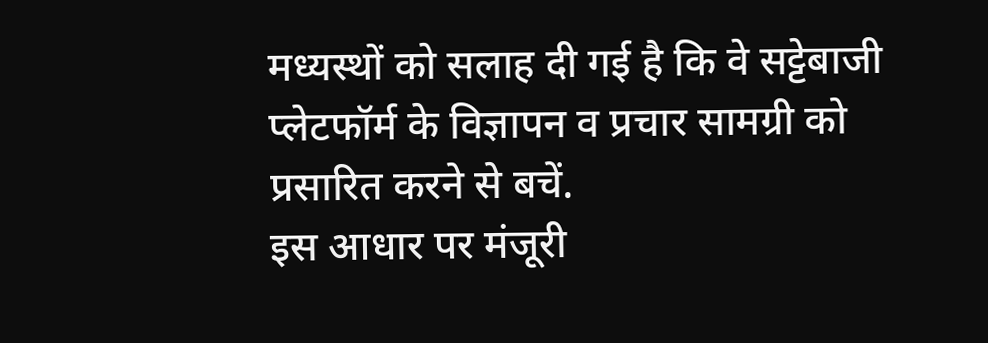मध्यस्थों को सलाह दी गई है कि वे सट्टेबाजी प्लेटफॉर्म के विज्ञापन व प्रचार सामग्री को प्रसारित करने से बचें.
इस आधार पर मंजूरी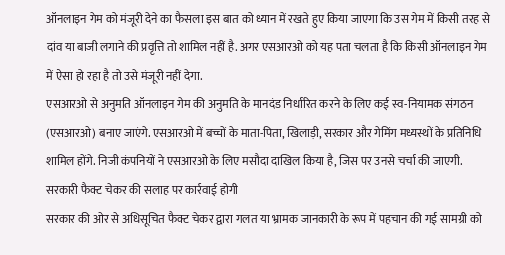ऑनलाइन गेम को मंजूरी देने का फैसला इस बात को ध्यान में रखते हुए किया जाएगा कि उस गेम में किसी तरह से दांव या बाजी लगाने की प्रवृत्ति तो शामिल नहीं है. अगर एसआरओ को यह पता चलता है कि किसी ऑनलाइन गेम में ऐसा हो रहा है तो उसे मंजूरी नहीं देगा.
एसआरओ से अनुमति ऑनलाइन गेम की अनुमति के मानदंड निर्धारित करने के लिए कई स्व-नियामक संगठन (एसआरओ) बनाए जाएंगे. एसआरओ में बच्चों के माता-पिता, खिलाड़ी, सरकार और गेमिंग मध्यस्थों के प्रतिनिधि शामिल होंगे. निजी कंपनियों ने एसआरओ के लिए मसौदा दाखिल किया है, जिस पर उनसे चर्चा की जाएगी.
सरकारी फैक्ट चेकर की सलाह पर कार्रवाई होगी
सरकार की ओर से अधिसूचित फैक्ट चेकर द्वारा गलत या भ्रामक जानकारी के रूप में पहचान की गई सामग्री को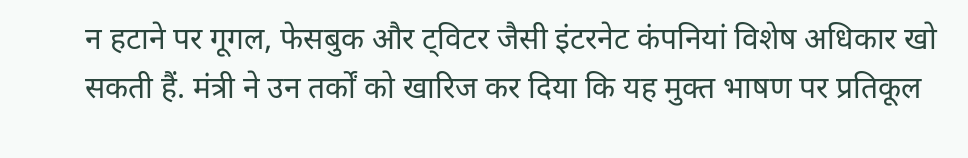न हटाने पर गूगल, फेसबुक और ट्विटर जैसी इंटरनेट कंपनियां विशेष अधिकार खो सकती हैं. मंत्री ने उन तर्कों को खारिज कर दिया कि यह मुक्त भाषण पर प्रतिकूल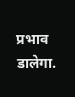प्रभाव डालेगा.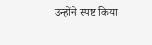उन्होंने स्पष्ट किया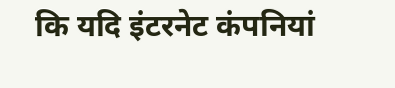कि यदि इंटरनेट कंपनियां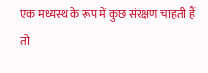एक मध्यस्थ के रूप में कुछ संरक्षण चाहती हैं तो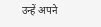उन्हें अपने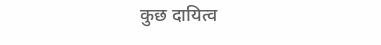कुछ दायित्व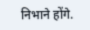निभाने होंगे.